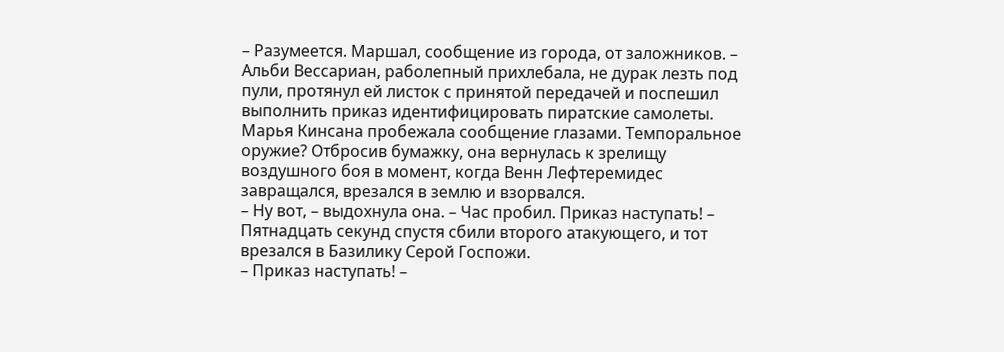– Разумеется. Маршал, сообщение из города, от заложников. – Альби Вессариан, раболепный прихлебала, не дурак лезть под пули, протянул ей листок с принятой передачей и поспешил выполнить приказ идентифицировать пиратские самолеты.
Марья Кинсана пробежала сообщение глазами. Темпоральное оружие? Отбросив бумажку, она вернулась к зрелищу воздушного боя в момент, когда Венн Лефтеремидес завращался, врезался в землю и взорвался.
– Ну вот, – выдохнула она. – Час пробил. Приказ наступать! – Пятнадцать секунд спустя сбили второго атакующего, и тот врезался в Базилику Серой Госпожи.
– Приказ наступать! –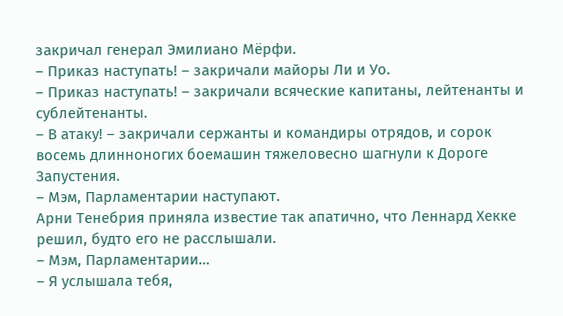закричал генерал Эмилиано Мёрфи.
– Приказ наступать! – закричали майоры Ли и Уо.
– Приказ наступать! – закричали всяческие капитаны, лейтенанты и сублейтенанты.
– В атаку! – закричали сержанты и командиры отрядов, и сорок восемь длинноногих боемашин тяжеловесно шагнули к Дороге Запустения.
– Мэм, Парламентарии наступают.
Арни Тенебрия приняла известие так апатично, что Леннард Хекке решил, будто его не расслышали.
– Мэм, Парламентарии…
– Я услышала тебя,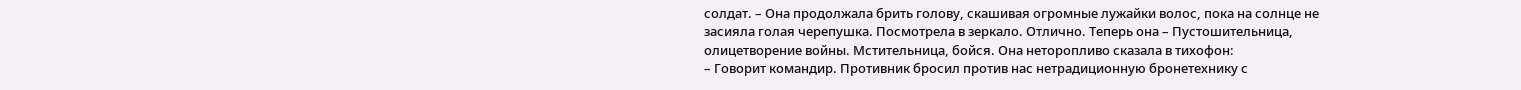солдат. – Она продолжала брить голову, скашивая огромные лужайки волос, пока на солнце не засияла голая черепушка. Посмотрела в зеркало. Отлично. Теперь она – Пустошительница, олицетворение войны. Мстительница, бойся. Она неторопливо сказала в тихофон:
– Говорит командир. Противник бросил против нас нетрадиционную бронетехнику с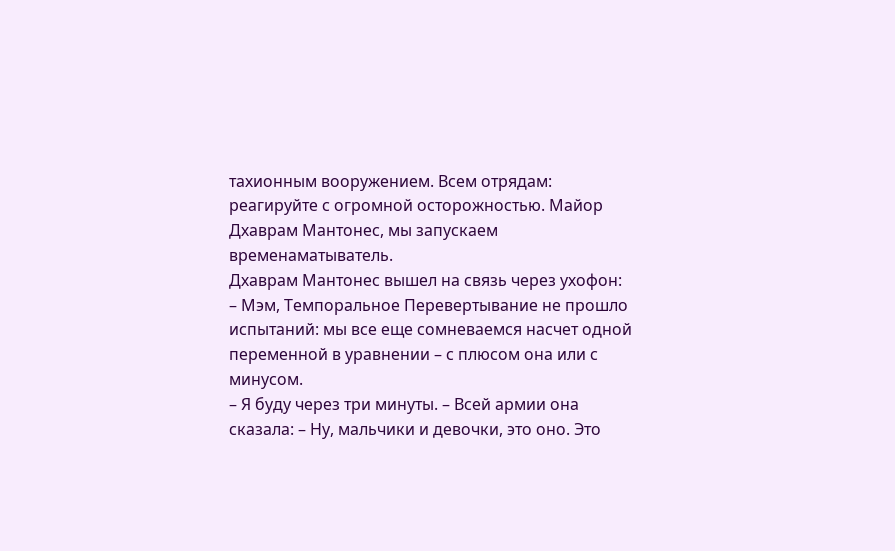тахионным вооружением. Всем отрядам: реагируйте с огромной осторожностью. Майор Дхаврам Мантонес, мы запускаем временаматыватель.
Дхаврам Мантонес вышел на связь через ухофон:
– Мэм, Темпоральное Перевертывание не прошло испытаний: мы все еще сомневаемся насчет одной переменной в уравнении – с плюсом она или с минусом.
– Я буду через три минуты. – Всей армии она сказала: – Ну, мальчики и девочки, это оно. Это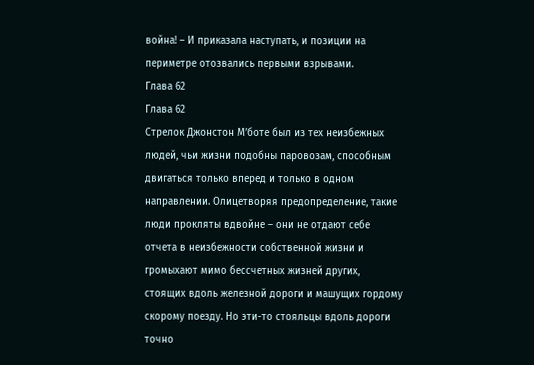война! – И приказала наступать, и позиции на периметре отозвались первыми взрывами.
Глава 62
Глава 62
Стрелок Джонстон М’боте был из тех неизбежных людей, чьи жизни подобны паровозам, способным двигаться только вперед и только в одном направлении. Олицетворяя предопределение, такие люди прокляты вдвойне – они не отдают себе отчета в неизбежности собственной жизни и громыхают мимо бессчетных жизней других, стоящих вдоль железной дороги и машущих гордому скорому поезду. Но эти-то стояльцы вдоль дороги точно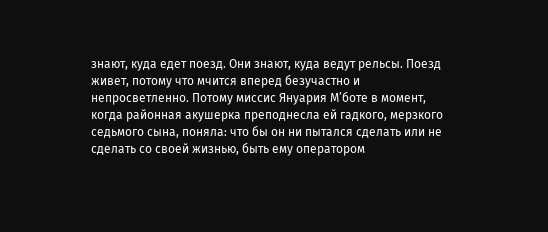знают, куда едет поезд. Они знают, куда ведут рельсы. Поезд живет, потому что мчится вперед безучастно и непросветленно. Потому миссис Януария М’боте в момент, когда районная акушерка преподнесла ей гадкого, мерзкого седьмого сына, поняла: что бы он ни пытался сделать или не сделать со своей жизнью, быть ему оператором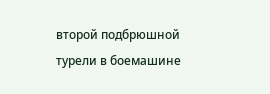второй подбрюшной турели в боемашине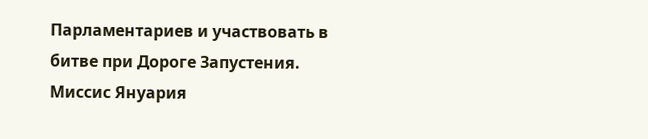Парламентариев и участвовать в битве при Дороге Запустения. Миссис Януария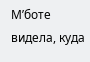М’боте видела, куда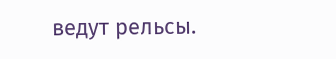ведут рельсы.